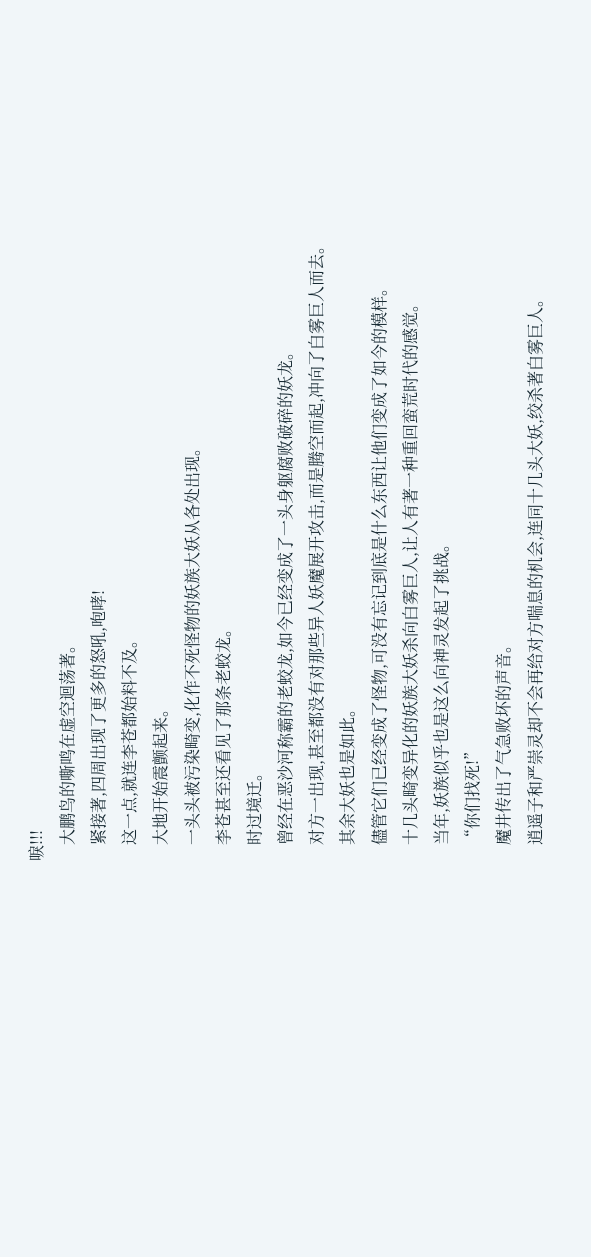唳!!!
    大鹏鸟的嘶鸣在虚空迴荡著。
    紧接著,四周出现了更多的怒吼,咆哮!
    这一点,就连李苍都始料不及。
    大地开始震颤起来。
    一头头被污染畸变,化作不死怪物的妖族大妖从各处出现。
    李苍甚至还看见了那条老蛟龙。
    时过境迁。
    曾经在恶沙河称霸的老蛟龙,如今已经变成了一头身躯腐败破碎的妖龙。
    对方一出现,甚至都没有对那些异人妖魔展开攻击,而是腾空而起,冲向了白雾巨人而去。
    其余大妖也是如此。
    儘管它们已经变成了怪物,可没有忘记到底是什么东西让他们变成了如今的模样。
    十几头畸变异化的妖族大妖杀向白雾巨人,让人有著一种重回蛮荒时代的感觉。
    当年,妖族似乎也是这么向神灵发起了挑战。
    “你们找死!”
    魔井传出了气急败坏的声音。
    逍遥子和严崇灵却不会再给对方喘息的机会,连同十几头大妖,绞杀著白雾巨人。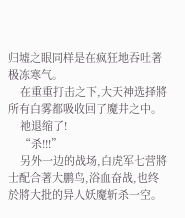归墟之眼同样是在疯狂地吞吐著极冻寒气。
    在重重打击之下,大天神选择將所有白雾都吸收回了魔井之中。
    祂退缩了!
    “杀!!!”
    另外一边的战场,白虎军七营將士配合著大鹏鸟,浴血奋战,也终於將大批的异人妖魔斩杀一空。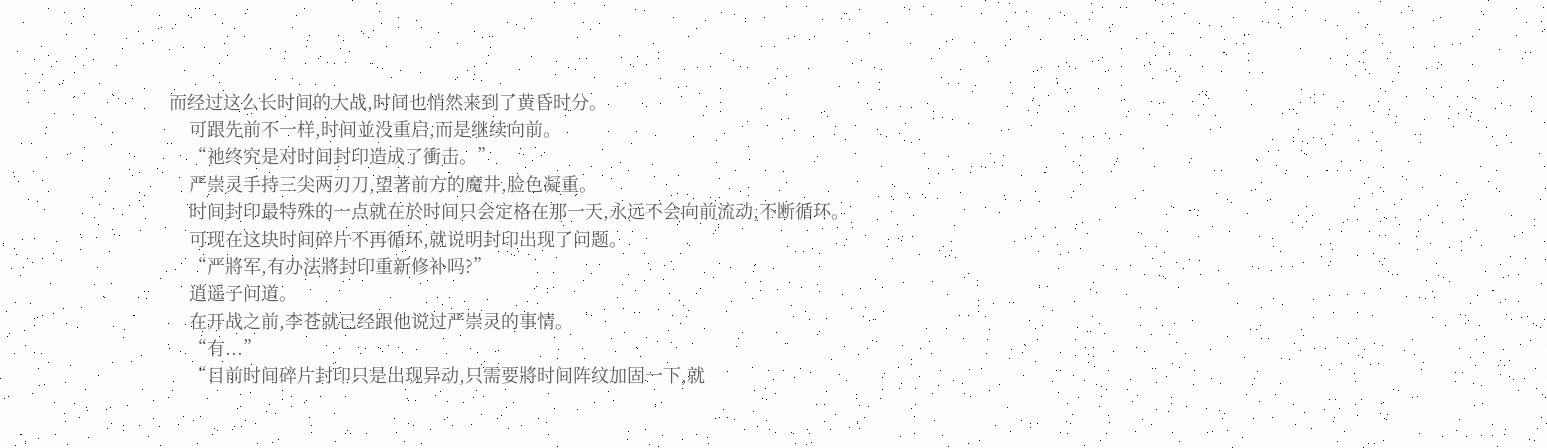而经过这么长时间的大战,时间也悄然来到了黄昏时分。
    可跟先前不一样,时间並没重启,而是继续向前。
    “祂终究是对时间封印造成了衝击。”
    严崇灵手持三尖两刃刀,望著前方的魔井,脸色凝重。
    时间封印最特殊的一点就在於时间只会定格在那一天,永远不会向前流动,不断循环。
    可现在这块时间碎片不再循环,就说明封印出现了问题。
    “严將军,有办法將封印重新修补吗?”
    逍遥子问道。
    在开战之前,李苍就已经跟他说过严崇灵的事情。
    “有...”
    “目前时间碎片封印只是出现异动,只需要將时间阵纹加固一下,就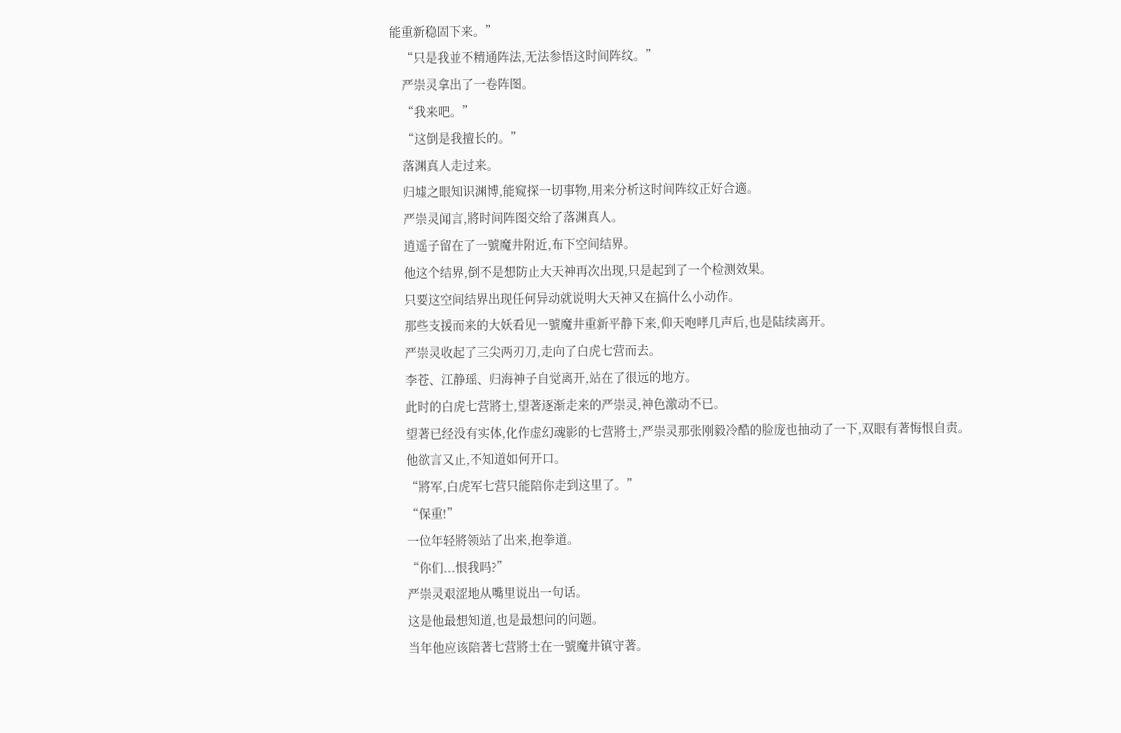能重新稳固下来。”
    “只是我並不精通阵法,无法参悟这时间阵纹。”
    严崇灵拿出了一卷阵图。
    “我来吧。”
    “这倒是我擅长的。”
    落渊真人走过来。
    归墟之眼知识渊博,能窥探一切事物,用来分析这时间阵纹正好合適。
    严崇灵闻言,將时间阵图交给了落渊真人。
    逍遥子留在了一號魔井附近,布下空间结界。
    他这个结界,倒不是想防止大天神再次出现,只是起到了一个检测效果。
    只要这空间结界出现任何异动就说明大天神又在搞什么小动作。
    那些支援而来的大妖看见一號魔井重新平静下来,仰天咆哮几声后,也是陆续离开。
    严崇灵收起了三尖两刃刀,走向了白虎七营而去。
    李苍、江静瑶、归海神子自觉离开,站在了很远的地方。
    此时的白虎七营將士,望著逐渐走来的严崇灵,神色激动不已。
    望著已经没有实体,化作虚幻魂影的七营將士,严崇灵那张刚毅冷酷的脸庞也抽动了一下,双眼有著悔恨自责。
    他欲言又止,不知道如何开口。
    “將军,白虎军七营只能陪你走到这里了。”
    “保重!”
    一位年轻將领站了出来,抱拳道。
    “你们...恨我吗?”
    严崇灵艰涩地从嘴里说出一句话。
    这是他最想知道,也是最想问的问题。
    当年他应该陪著七营將士在一號魔井镇守著。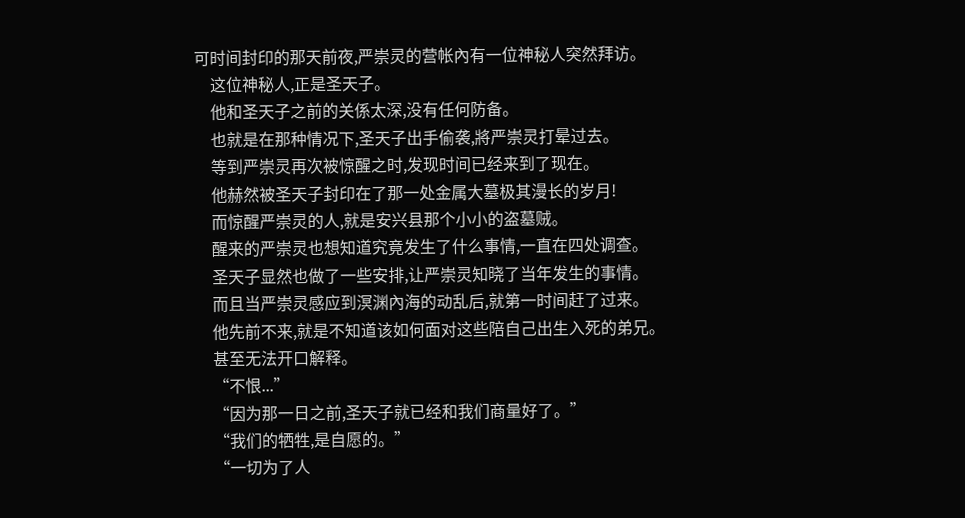可时间封印的那天前夜,严崇灵的营帐內有一位神秘人突然拜访。
    这位神秘人,正是圣天子。
    他和圣天子之前的关係太深,没有任何防备。
    也就是在那种情况下,圣天子出手偷袭,將严崇灵打晕过去。
    等到严崇灵再次被惊醒之时,发现时间已经来到了现在。
    他赫然被圣天子封印在了那一处金属大墓极其漫长的岁月!
    而惊醒严崇灵的人,就是安兴县那个小小的盗墓贼。
    醒来的严崇灵也想知道究竟发生了什么事情,一直在四处调查。
    圣天子显然也做了一些安排,让严崇灵知晓了当年发生的事情。
    而且当严崇灵感应到溟渊內海的动乱后,就第一时间赶了过来。
    他先前不来,就是不知道该如何面对这些陪自己出生入死的弟兄。
    甚至无法开口解释。
    “不恨...”
    “因为那一日之前,圣天子就已经和我们商量好了。”
    “我们的牺牲,是自愿的。”
    “一切为了人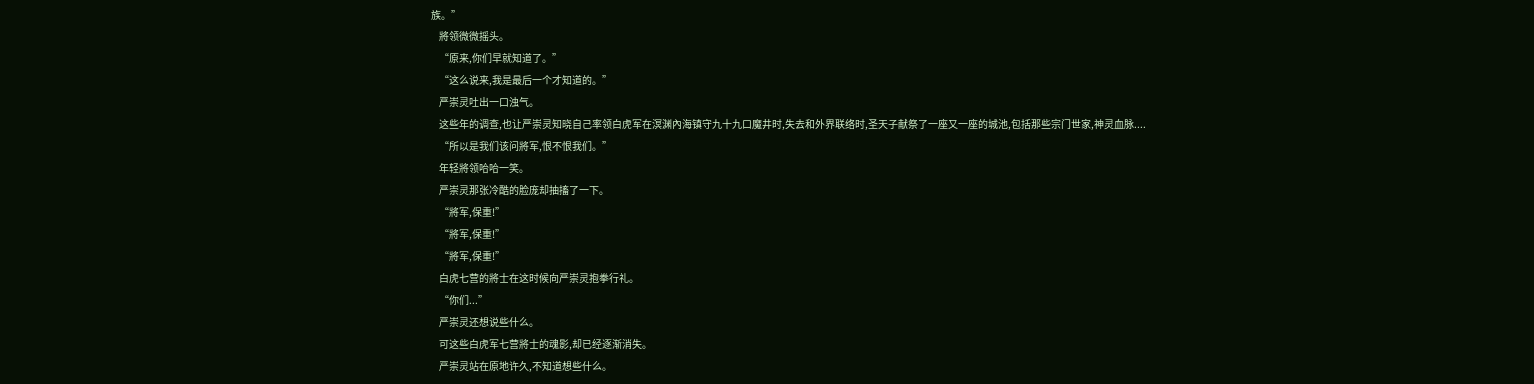族。”
    將领微微摇头。
    “原来,你们早就知道了。”
    “这么说来,我是最后一个才知道的。”
    严崇灵吐出一口浊气。
    这些年的调查,也让严崇灵知晓自己率领白虎军在溟渊內海镇守九十九口魔井时,失去和外界联络时,圣天子献祭了一座又一座的城池,包括那些宗门世家,神灵血脉....
    “所以是我们该问將军,恨不恨我们。”
    年轻將领哈哈一笑。
    严崇灵那张冷酷的脸庞却抽搐了一下。
    “將军,保重!”
    “將军,保重!”
    “將军,保重!”
    白虎七营的將士在这时候向严崇灵抱拳行礼。
    “你们...”
    严崇灵还想说些什么。
    可这些白虎军七营將士的魂影,却已经逐渐消失。
    严崇灵站在原地许久,不知道想些什么。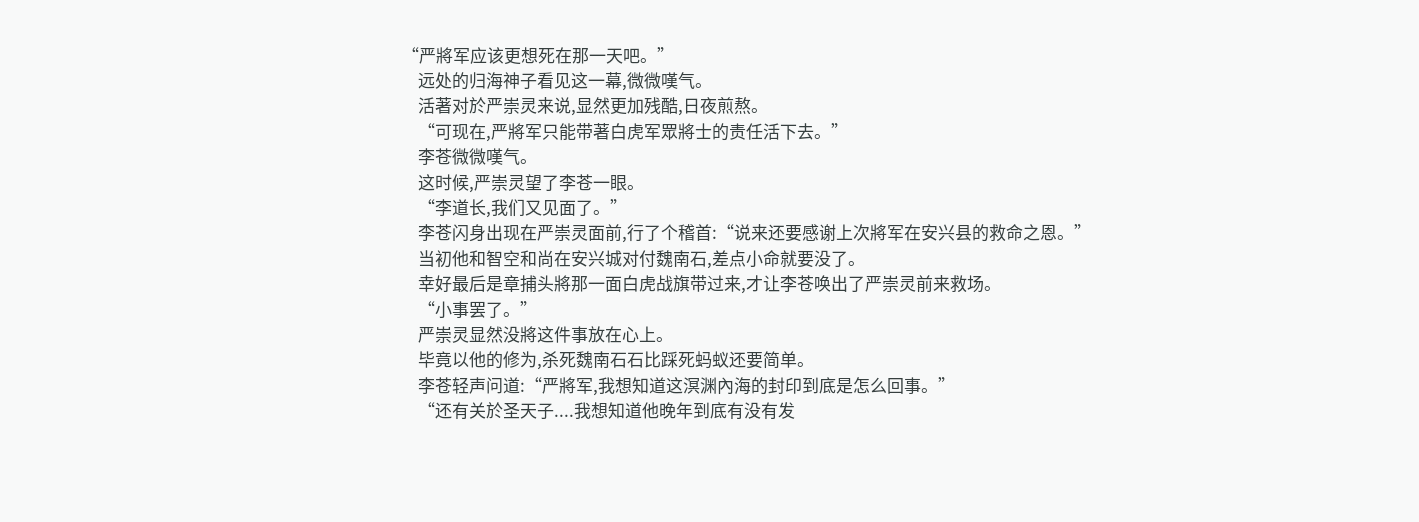“严將军应该更想死在那一天吧。”
    远处的归海神子看见这一幕,微微嘆气。
    活著对於严崇灵来说,显然更加残酷,日夜煎熬。
    “可现在,严將军只能带著白虎军眾將士的责任活下去。”
    李苍微微嘆气。
    这时候,严崇灵望了李苍一眼。
    “李道长,我们又见面了。”
    李苍闪身出现在严崇灵面前,行了个稽首:“说来还要感谢上次將军在安兴县的救命之恩。”
    当初他和智空和尚在安兴城对付魏南石,差点小命就要没了。
    幸好最后是章捕头將那一面白虎战旗带过来,才让李苍唤出了严崇灵前来救场。
    “小事罢了。”
    严崇灵显然没將这件事放在心上。
    毕竟以他的修为,杀死魏南石石比踩死蚂蚁还要简单。
    李苍轻声问道:“严將军,我想知道这溟渊內海的封印到底是怎么回事。”
    “还有关於圣天子....我想知道他晚年到底有没有发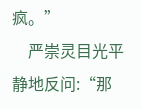疯。”
    严崇灵目光平静地反问:“那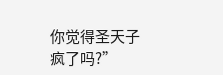你觉得圣天子疯了吗?”